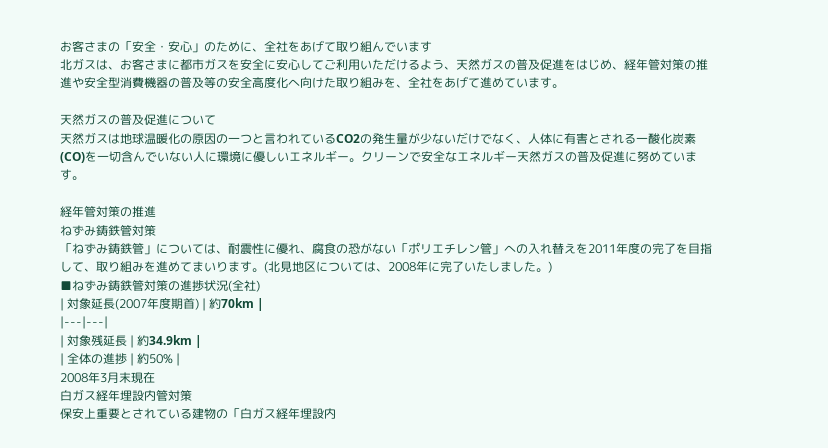お客さまの「安全・安心」のために、全社をあげて取り組んでいます
北ガスは、お客さまに都市ガスを安全に安心してご利用いただけるよう、天然ガスの普及促進をはじめ、経年管対策の推進や安全型消費機器の普及等の安全高度化へ向けた取り組みを、全社をあげて進めています。

天然ガスの普及促進について
天然ガスは地球温暖化の原因の一つと言われているCO2の発生量が少ないだけでなく、人体に有害とされる一酸化炭素(CO)を一切含んでいない人に環境に優しいエネルギー。クリーンで安全なエネルギー天然ガスの普及促進に努めています。

経年管対策の推進
ねずみ鋳鉄管対策
「ねずみ鋳鉄管」については、耐震性に優れ、腐食の恐がない「ポリエチレン管」への入れ替えを2011年度の完了を目指して、取り組みを進めてまいります。(北見地区については、2008年に完了いたしました。)
■ねずみ鋳鉄管対策の進捗状況(全社)
| 対象延長(2007年度期首) | 約70km |
|---|---|
| 対象残延長 | 約34.9km |
| 全体の進捗 | 約50% |
2008年3月末現在
白ガス経年埋設内管対策
保安上重要とされている建物の「白ガス経年埋設内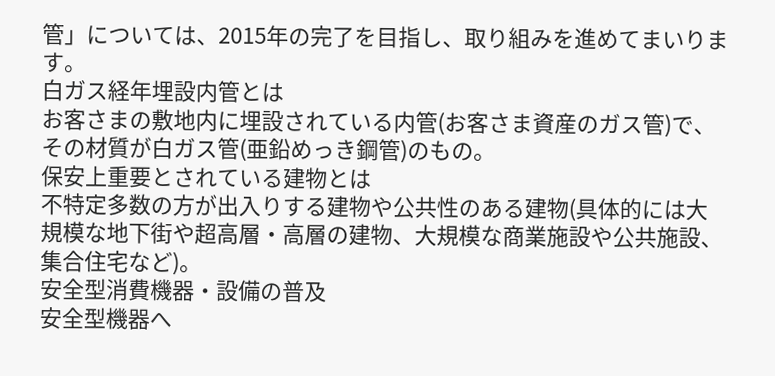管」については、2015年の完了を目指し、取り組みを進めてまいります。
白ガス経年埋設内管とは
お客さまの敷地内に埋設されている内管(お客さま資産のガス管)で、その材質が白ガス管(亜鉛めっき鋼管)のもの。
保安上重要とされている建物とは
不特定多数の方が出入りする建物や公共性のある建物(具体的には大規模な地下街や超高層・高層の建物、大規模な商業施設や公共施設、集合住宅など)。
安全型消費機器・設備の普及
安全型機器へ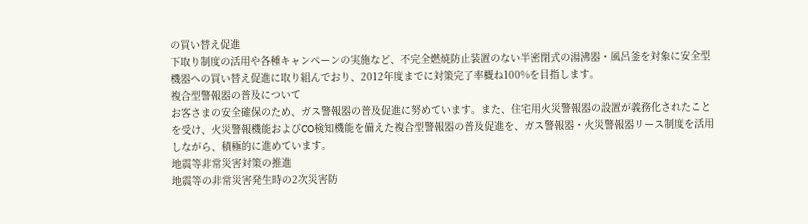の買い替え促進
下取り制度の活用や各種キャンペーンの実施など、不完全燃焼防止装置のない半密閉式の湯沸器・風呂釜を対象に安全型機器への買い替え促進に取り組んでおり、2012年度までに対策完了率概ね100%を目指します。
複合型警報器の普及について
お客さまの安全確保のため、ガス警報器の普及促進に努めています。また、住宅用火災警報器の設置が義務化されたことを受け、火災警報機能およびCO検知機能を備えた複合型警報器の普及促進を、ガス警報器・火災警報器リース制度を活用しながら、積極的に進めています。
地震等非常災害対策の推進
地震等の非常災害発生時の2次災害防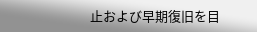止および早期復旧を目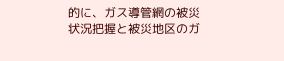的に、ガス導管網の被災状況把握と被災地区のガ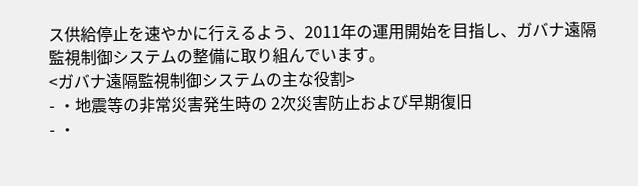ス供給停止を速やかに行えるよう、2011年の運用開始を目指し、ガバナ遠隔監視制御システムの整備に取り組んでいます。
<ガバナ遠隔監視制御システムの主な役割>
- ・地震等の非常災害発生時の 2次災害防止および早期復旧
- ・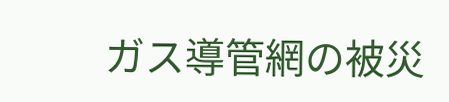ガス導管網の被災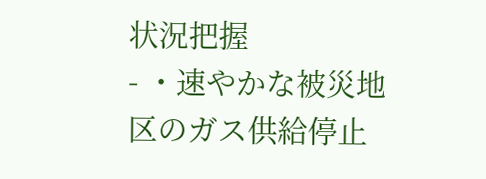状況把握
- ・速やかな被災地区のガス供給停止